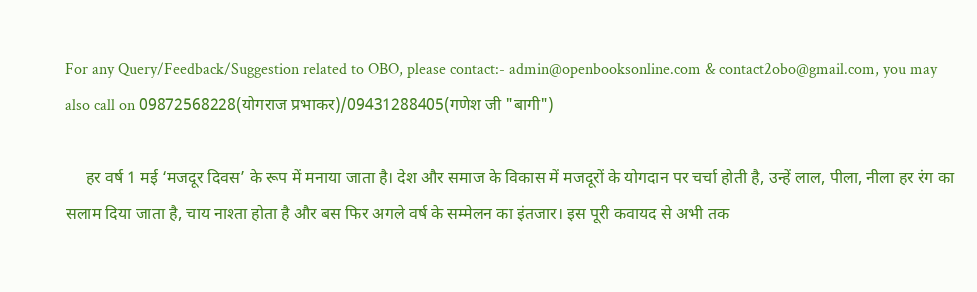For any Query/Feedback/Suggestion related to OBO, please contact:- admin@openbooksonline.com & contact2obo@gmail.com, you may also call on 09872568228(योगराज प्रभाकर)/09431288405(गणेश जी "बागी")

     हर वर्ष 1 मई ‘मजदूर दिवस’ के रूप में मनाया जाता है। देश और समाज के विकास में मजदूरों के योगदान पर चर्चा होती है, उन्हें लाल, पीला, नीला हर रंग का सलाम दिया जाता है, चाय नाश्ता होता है और बस फिर अगले वर्ष के सम्मेलन का इंतजार। इस पूरी कवायद से अभी तक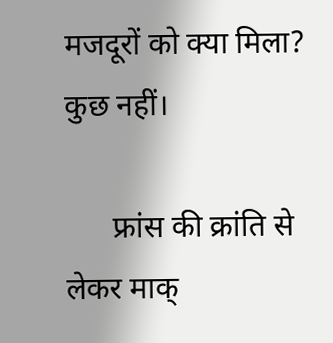मजदूरों को क्या मिला? कुछ नहीं।

      फ्रांस की क्रांति से लेकर माक्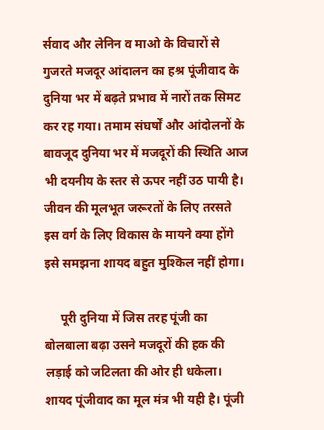र्सवाद और लेनिन व माओ के विचारों से गुजरते मजदूर आंदालन का हश्र पूंजीवाद के दुनिया भर में बढ़ते प्रभाव में नारों तक सिमट कर रह गया। तमाम संघर्षों और आंदोलनों के बावजूद दुनिया भर में मजदूरों की स्थिति आज भी दयनीय के स्तर से ऊपर नहीं उठ पायी है। जीवन की मूलभूत जरूरतों के लिए तरसते इस वर्ग के लिए विकास के मायने क्या होंगे इसे समझना शायद बहुत मुश्किल नहीं होगा।

     पूरी दुनिया में जिस तरह पूंजी का बोलबाला बढ़ा उसने मजदूरों की हक की लड़ाई को जटिलता की ओर ही धकेला। शायद पूंजीवाद का मूल मंत्र भी यही है। पूंजी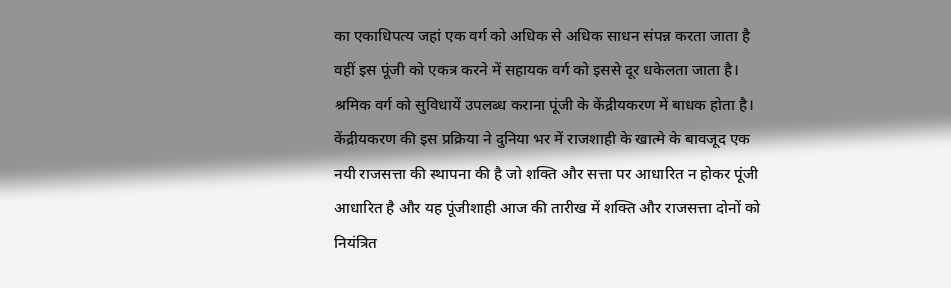का एकाधिपत्य जहां एक वर्ग को अधिक से अधिक साधन संपन्न करता जाता है वहीं इस पूंजी को एकत्र करने में सहायक वर्ग को इससे दूर धकेलता जाता है। श्रमिक वर्ग को सुविधायें उपलब्ध कराना पूंजी के केंद्रीयकरण में बाधक होता है। केंद्रीयकरण की इस प्रक्रिया ने दुनिया भर में राजशाही के खात्मे के बावजूद एक नयी राजसत्ता की स्थापना की है जो शक्ति और सत्ता पर आधारित न होकर पूंजी आधारित है और यह पूंजीशाही आज की तारीख में शक्ति और राजसत्ता दोनों को नियंत्रित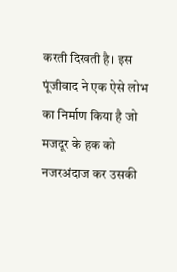करती दिखती है। इस पूंजीवाद ने एक ऐसे लोभ का निर्माण किया है जो मजदूर के हक को नजरअंदाज कर उसकी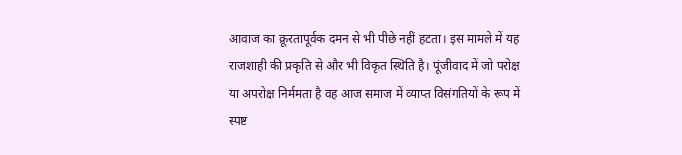आवाज का क्रूरतापूर्वक दमन से भी पीछे नहीं हटता। इस मामले में यह राजशाही की प्रकृति से और भी विकृत स्थिति है। पूंजीवाद में जो परोक्ष या अपरोक्ष निर्ममता है वह आज समाज में व्याप्त विसंगतियों के रूप में स्पष्ट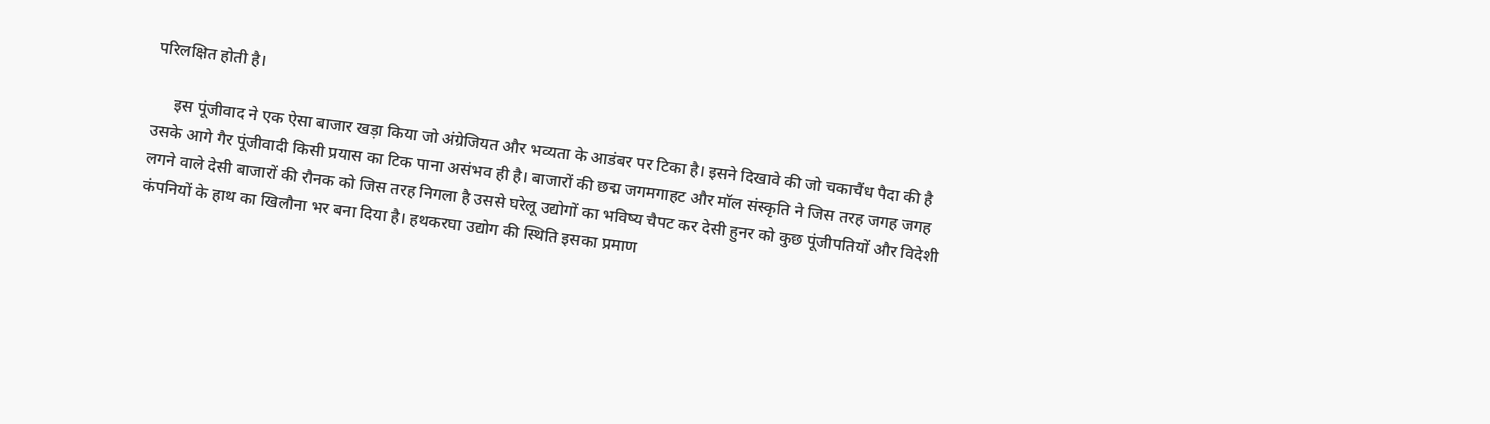परिलक्षित होती है।

     इस पूंजीवाद ने एक ऐसा बाजार खड़ा किया जो अंग्रेजियत और भव्यता के आडंबर पर टिका है। इसने दिखावे की जो चकाचैंध पैदा की है उसके आगे गैर पूंजीवादी किसी प्रयास का टिक पाना असंभव ही है। बाजारों की छद्म जगमगाहट और मॉल संस्कृति ने जिस तरह जगह जगह लगने वाले देसी बाजारों की रौनक को जिस तरह निगला है उससे घरेलू उद्योगों का भविष्य चैपट कर देसी हुनर को कुछ पूंजीपतियों और विदेशी कंपनियों के हाथ का खिलौना भर बना दिया है। हथकरघा उद्योग की स्थिति इसका प्रमाण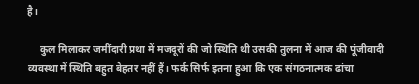है।

     कुल मिलाकर जमींदारी प्रथा में मजदूरों की जो स्थिति थी उसकी तुलना में आज की पूंजीवादी व्यवस्था में स्थिति बहुत बेहतर नहीं हैं। फर्क सिर्फ इतना हुआ कि एक संगठनात्मक ढांचा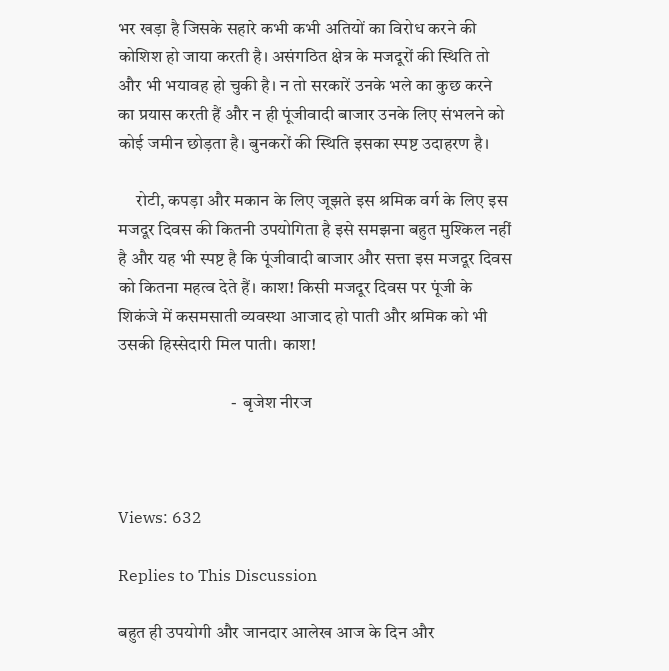भर खड़ा है जिसके सहारे कभी कभी अतियों का विरोध करने की कोशिश हो जाया करती है। असंगठित क्षेत्र के मजदूरों की स्थिति तो और भी भयावह हो चुकी है। न तो सरकारें उनके भले का कुछ करने का प्रयास करती हैं और न ही पूंजीवादी बाजार उनके लिए संभलने को कोई जमीन छोड़ता है। बुनकरों की स्थिति इसका स्पष्ट उदाहरण है।

     रोटी, कपड़ा और मकान के लिए जूझते इस श्रमिक वर्ग के लिए इस मजदूर दिवस की कितनी उपयोगिता है इसे समझना बहुत मुश्किल नहीं है और यह भी स्पष्ट है कि पूंजीवादी बाजार और सत्ता इस मजदूर दिवस को कितना महत्व देते हैं। काश! किसी मजदूर दिवस पर पूंजी के शिकंजे में कसमसाती व्यवस्था आजाद हो पाती और श्रमिक को भी उसकी हिस्सेदारी मिल पाती। काश!

                                -  बृजेश नीरज



Views: 632

Replies to This Discussion

बहुत ही उपयोगी और जानदार आलेख आज के दिन और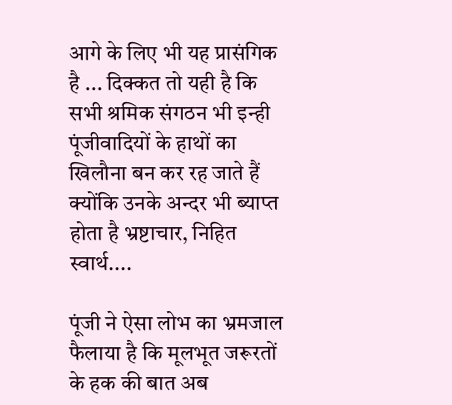आगे के लिए भी यह प्रासंगिक है ... दिक्कत तो यही है कि सभी श्रमिक संगठन भी इन्ही पूंजीवादियों के हाथों का खिलौना बन कर रह जाते हैं क्योंकि उनके अन्दर भी ब्याप्त होता है भ्रष्टाचार, निहित स्वार्थ....

पूंजी ने ऐसा लोभ का भ्रमजाल फैलाया है कि मूलभूत जरूरतों के हक की बात अब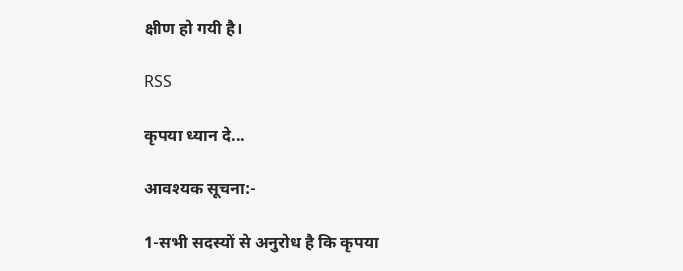क्षीण हो गयी है।

RSS

कृपया ध्यान दे...

आवश्यक सूचना:-

1-सभी सदस्यों से अनुरोध है कि कृपया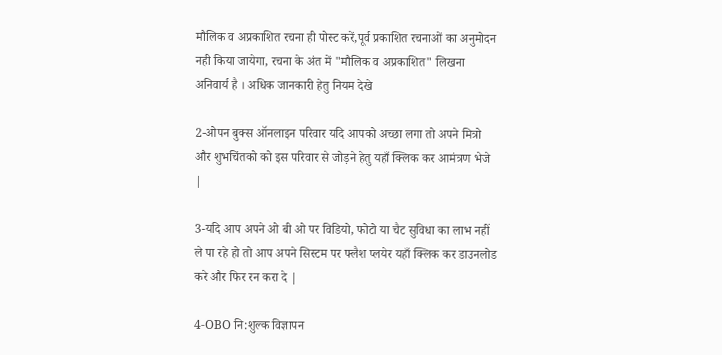मौलिक व अप्रकाशित रचना ही पोस्ट करें,पूर्व प्रकाशित रचनाओं का अनुमोदन नही किया जायेगा, रचना के अंत में "मौलिक व अप्रकाशित" लिखना अनिवार्य है । अधिक जानकारी हेतु नियम देखे

2-ओपन बुक्स ऑनलाइन परिवार यदि आपको अच्छा लगा तो अपने मित्रो और शुभचिंतको को इस परिवार से जोड़ने हेतु यहाँ क्लिक कर आमंत्रण भेजे |

3-यदि आप अपने ओ बी ओ पर विडियो, फोटो या चैट सुविधा का लाभ नहीं ले पा रहे हो तो आप अपने सिस्टम पर फ्लैश प्लयेर यहाँ क्लिक कर डाउनलोड करे और फिर रन करा दे |

4-OBO नि:शुल्क विज्ञापन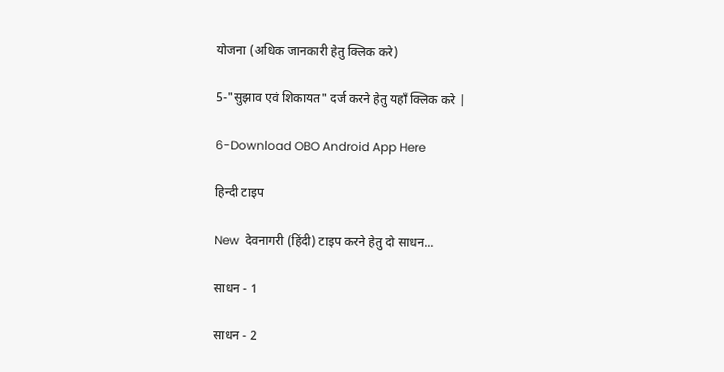योजना (अधिक जानकारी हेतु क्लिक करे)

5-"सुझाव एवं शिकायत" दर्ज करने हेतु यहाँ क्लिक करे |

6-Download OBO Android App Here

हिन्दी टाइप

New  देवनागरी (हिंदी) टाइप करने हेतु दो साधन...

साधन - 1

साधन - 2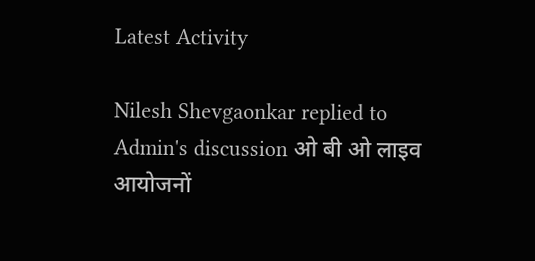Latest Activity

Nilesh Shevgaonkar replied to Admin's discussion ओ बी ओ लाइव आयोजनों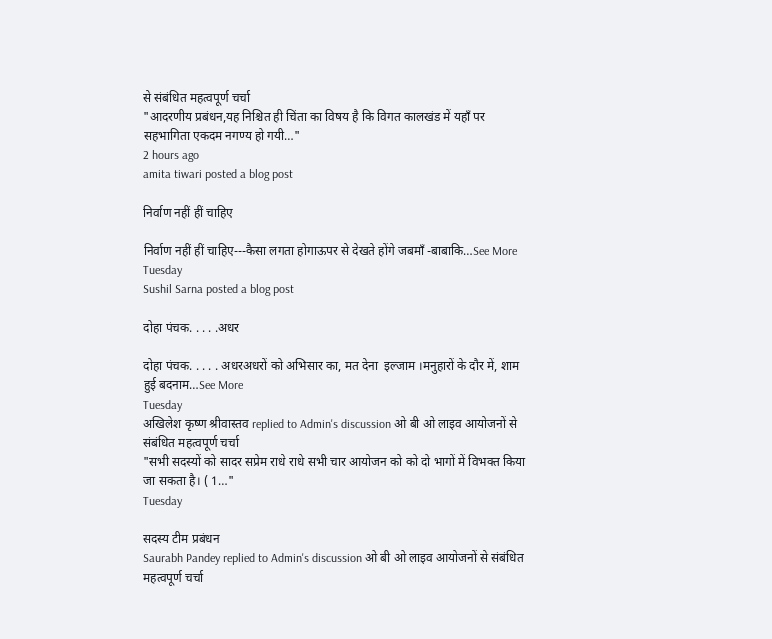से संबंधित महत्वपूर्ण चर्चा
"आदरणीय प्रबंधन,यह निश्चित ही चिंता का विषय है कि विगत कालखंड में यहाँ पर सहभागिता एकदम नगण्य हो गयी…"
2 hours ago
amita tiwari posted a blog post

निर्वाण नहीं हीं चाहिए

निर्वाण नहीं हीं चाहिए---कैसा लगता होगाऊपर से देखते होंगे जबमाँ -बाबाकि…See More
Tuesday
Sushil Sarna posted a blog post

दोहा पंचक. . . . .अधर

दोहा पंचक. . . . . अधरअधरों को अभिसार का, मत देना  इल्जाम ।मनुहारों के दौर में, शाम हुई बदनाम…See More
Tuesday
अखिलेश कृष्ण श्रीवास्तव replied to Admin's discussion ओ बी ओ लाइव आयोजनों से संबंधित महत्वपूर्ण चर्चा
"सभी सदस्यों को सादर सप्रेम राधे राधे सभी चार आयोजन को को दो भागों में विभक्त किया जा सकता है। ( 1…"
Tuesday

सदस्य टीम प्रबंधन
Saurabh Pandey replied to Admin's discussion ओ बी ओ लाइव आयोजनों से संबंधित महत्वपूर्ण चर्चा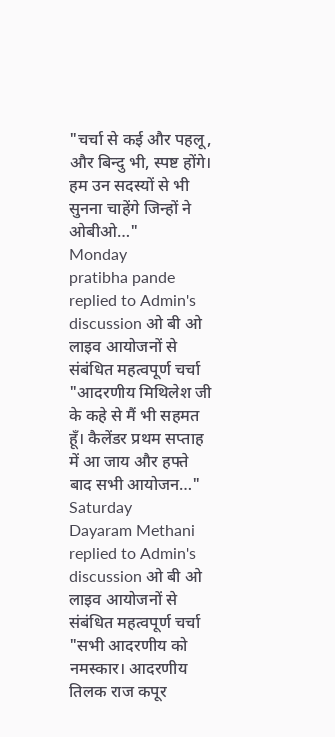"चर्चा से कई और पहलू, और बिन्दु भी, स्पष्ट होंगे। हम उन सदस्यों से भी सुनना चाहेंगे जिन्हों ने ओबीओ…"
Monday
pratibha pande replied to Admin's discussion ओ बी ओ लाइव आयोजनों से संबंधित महत्वपूर्ण चर्चा
"आदरणीय मिथिलेश जी के कहे से मैं भी सहमत हूँ। कैलेंडर प्रथम सप्ताह में आ जाय और हफ्ते बाद सभी आयोजन…"
Saturday
Dayaram Methani replied to Admin's discussion ओ बी ओ लाइव आयोजनों से संबंधित महत्वपूर्ण चर्चा
"सभी आदरणीय को नमस्कार। आदरणीय तिलक राज कपूर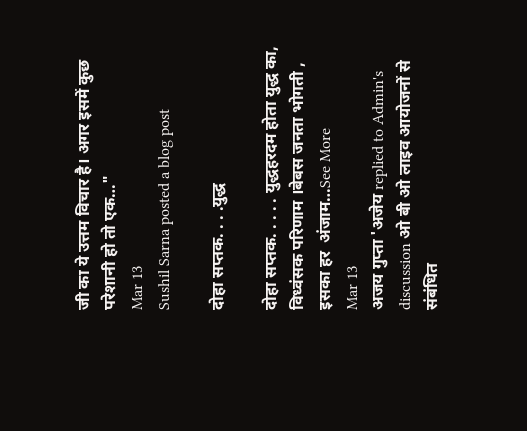जी का ये उत्तम विचार है। अगर इसमें कुछ परेशानी हो तो एक…"
Mar 13
Sushil Sarna posted a blog post

दोहा सप्तक. . . .युद्ध

दोहा सप्तक. . . . . युद्धहरदम होता युद्ध का, विध्वंसक परिणाम ।बेबस जनता भोगती ,  इसका हर  अंजाम…See More
Mar 13
अजय गुप्ता 'अजेय replied to Admin's discussion ओ बी ओ लाइव आयोजनों से संबंधित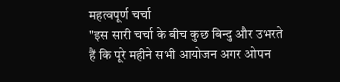महत्वपूर्ण चर्चा
"इस सारी चर्चा के बीच कुछ बिन्दु और उभरते हैं कि पूरे महीने सभी आयोजन अगर ओपन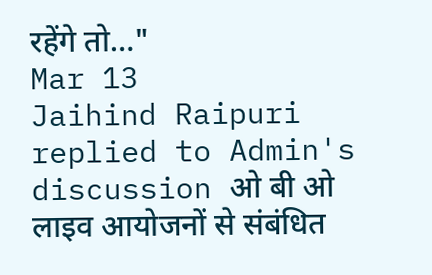रहेंगे तो…"
Mar 13
Jaihind Raipuri replied to Admin's discussion ओ बी ओ लाइव आयोजनों से संबंधित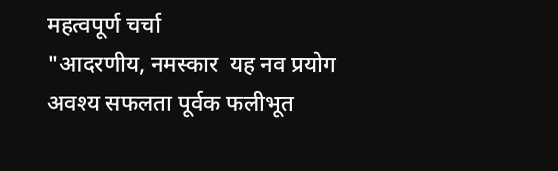महत्वपूर्ण चर्चा
"आदरणीय, नमस्कार  यह नव प्रयोग अवश्य सफलता पूर्वक फलीभूत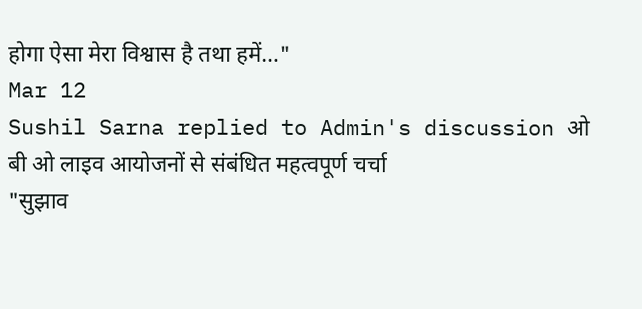होगा ऐसा मेरा विश्वास है तथा हमें…"
Mar 12
Sushil Sarna replied to Admin's discussion ओ बी ओ लाइव आयोजनों से संबंधित महत्वपूर्ण चर्चा
"सुझाव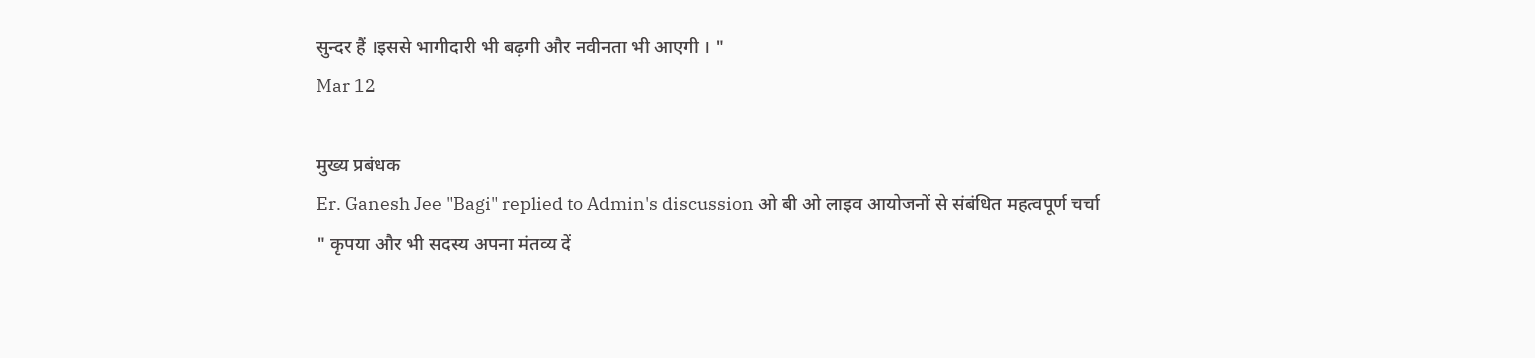सुन्दर हैं ।इससे भागीदारी भी बढ़गी और नवीनता भी आएगी । "
Mar 12

मुख्य प्रबंधक
Er. Ganesh Jee "Bagi" replied to Admin's discussion ओ बी ओ लाइव आयोजनों से संबंधित महत्वपूर्ण चर्चा
" कृपया और भी सदस्य अपना मंतव्य दें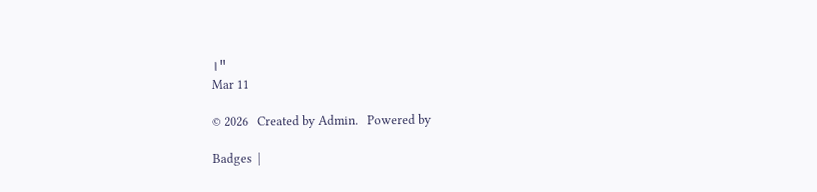।"
Mar 11

© 2026   Created by Admin.   Powered by

Badges  |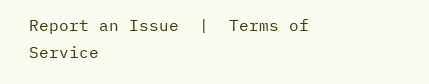Report an Issue  |  Terms of Service